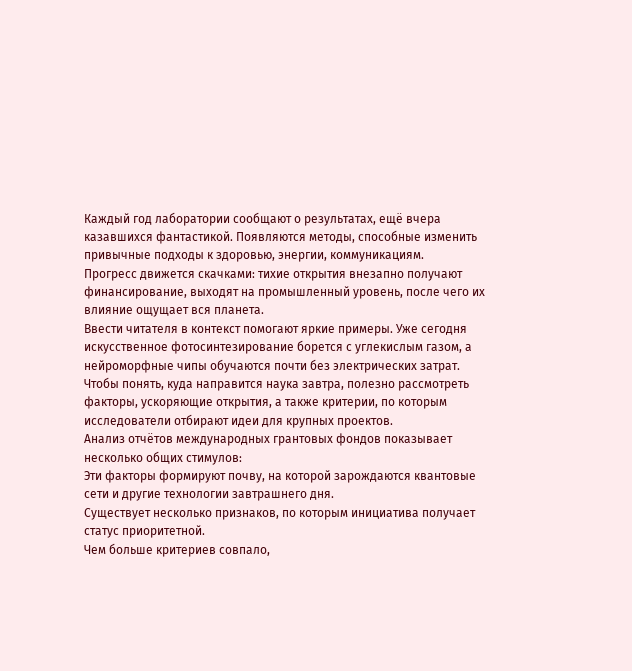Каждый год лаборатории сообщают о результатах, ещё вчера казавшихся фантастикой. Появляются методы, способные изменить привычные подходы к здоровью, энергии, коммуникациям.
Прогресс движется скачками: тихие открытия внезапно получают финансирование, выходят на промышленный уровень, после чего их влияние ощущает вся планета.
Ввести читателя в контекст помогают яркие примеры. Уже сегодня искусственное фотосинтезирование борется с углекислым газом, а нейроморфные чипы обучаются почти без электрических затрат.
Чтобы понять, куда направится наука завтра, полезно рассмотреть факторы, ускоряющие открытия, а также критерии, по которым исследователи отбирают идеи для крупных проектов.
Анализ отчётов международных грантовых фондов показывает несколько общих стимулов:
Эти факторы формируют почву, на которой зарождаются квантовые сети и другие технологии завтрашнего дня.
Существует несколько признаков, по которым инициатива получает статус приоритетной.
Чем больше критериев совпало,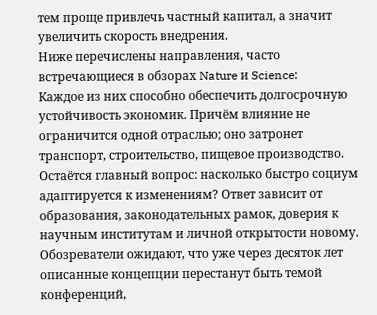тем проще привлечь частный капитал, а значит увеличить скорость внедрения.
Ниже перечислены направления, часто встречающиеся в обзорах Nature и Science:
Каждое из них способно обеспечить долгосрочную устойчивость экономик. Причём влияние не ограничится одной отраслью; оно затронет транспорт, строительство, пищевое производство.
Остаётся главный вопрос: насколько быстро социум адаптируется к изменениям? Ответ зависит от образования, законодательных рамок, доверия к научным институтам и личной открытости новому.
Обозреватели ожидают, что уже через десяток лет описанные концепции перестанут быть темой конференций,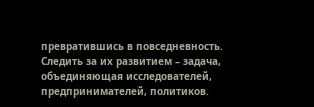превратившись в повседневность. Следить за их развитием – задача, объединяющая исследователей, предпринимателей, политиков.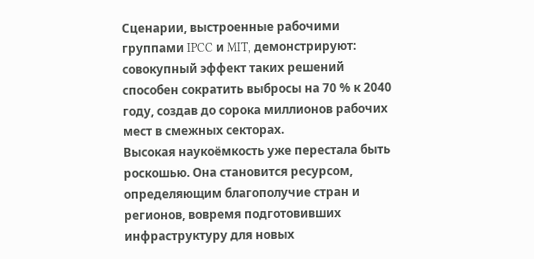Сценарии, выстроенные рабочими группами IPCC и MIT, демонстрируют: совокупный эффект таких решений способен сократить выбросы на 70 % к 2040 году, создав до сорока миллионов рабочих мест в смежных секторах.
Высокая наукоёмкость уже перестала быть роскошью. Она становится ресурсом, определяющим благополучие стран и регионов, вовремя подготовивших инфраструктуру для новых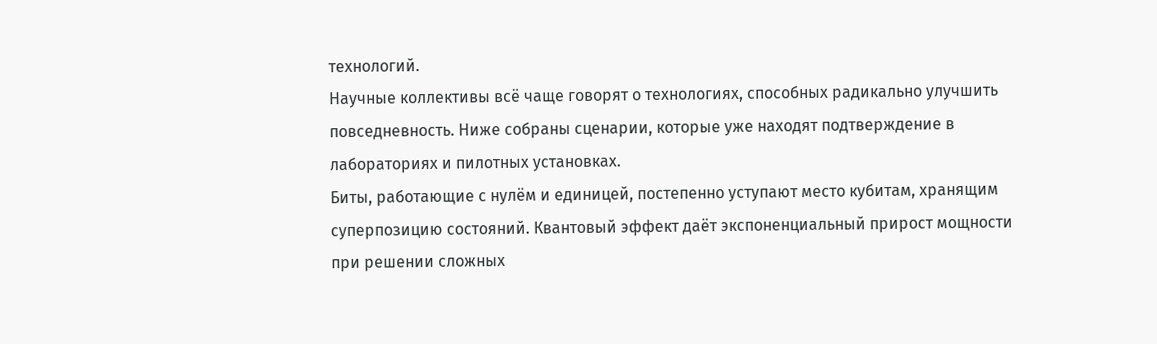технологий.
Научные коллективы всё чаще говорят о технологиях, способных радикально улучшить повседневность. Ниже собраны сценарии, которые уже находят подтверждение в лабораториях и пилотных установках.
Биты, работающие с нулём и единицей, постепенно уступают место кубитам, хранящим суперпозицию состояний. Квантовый эффект даёт экспоненциальный прирост мощности при решении сложных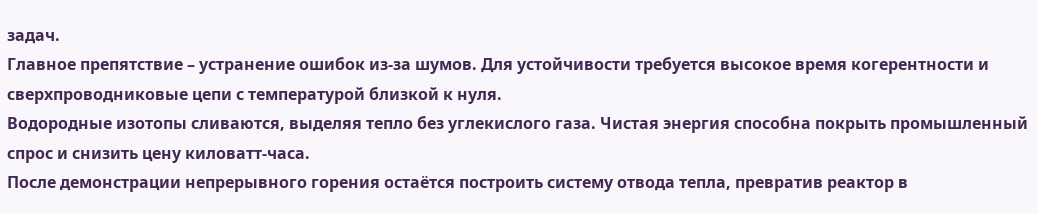задач.
Главное препятствие – устранение ошибок из-за шумов. Для устойчивости требуется высокое время когерентности и сверхпроводниковые цепи с температурой близкой к нуля.
Водородные изотопы сливаются, выделяя тепло без углекислого газа. Чистая энергия способна покрыть промышленный спрос и снизить цену киловатт-часа.
После демонстрации непрерывного горения остаётся построить систему отвода тепла, превратив реактор в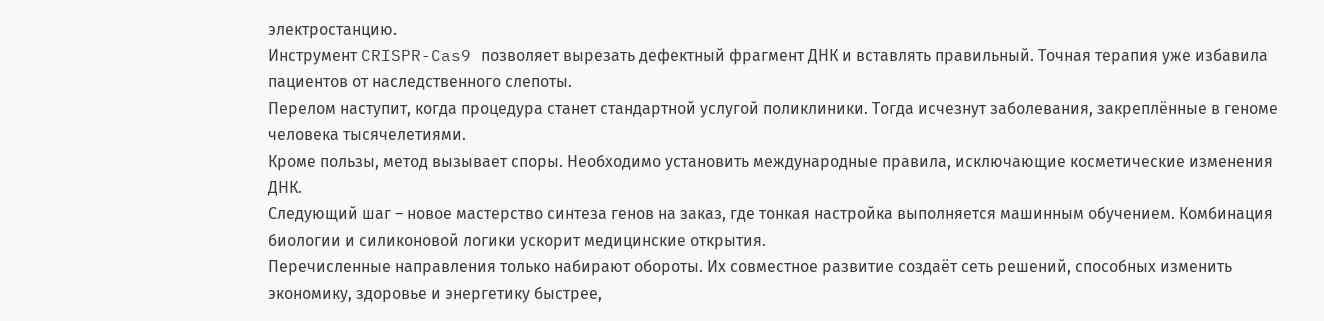электростанцию.
Инструмент CRISPR-Cas9 позволяет вырезать дефектный фрагмент ДНК и вставлять правильный. Точная терапия уже избавила пациентов от наследственного слепоты.
Перелом наступит, когда процедура станет стандартной услугой поликлиники. Тогда исчезнут заболевания, закреплённые в геноме человека тысячелетиями.
Кроме пользы, метод вызывает споры. Необходимо установить международные правила, исключающие косметические изменения ДНК.
Следующий шаг – новое мастерство синтеза генов на заказ, где тонкая настройка выполняется машинным обучением. Комбинация биологии и силиконовой логики ускорит медицинские открытия.
Перечисленные направления только набирают обороты. Их совместное развитие создаёт сеть решений, способных изменить экономику, здоровье и энергетику быстрее,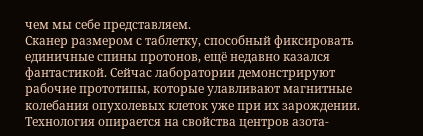чем мы себе представляем.
Сканер размером с таблетку, способный фиксировать единичные спины протонов, ещё недавно казался фантастикой. Сейчас лаборатории демонстрируют рабочие прототипы, которые улавливают магнитные колебания опухолевых клеток уже при их зарождении.
Технология опирается на свойства центров азота-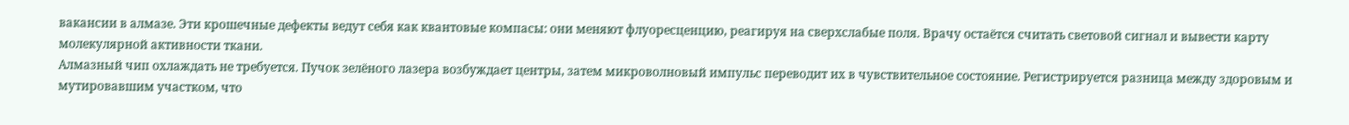вакансии в алмазе. Эти крошечные дефекты ведут себя как квантовые компасы: они меняют флуоресценцию, реагируя на сверхслабые поля. Врачу остаётся считать световой сигнал и вывести карту молекулярной активности ткани.
Алмазный чип охлаждать не требуется. Пучок зелёного лазера возбуждает центры, затем микроволновый импульс переводит их в чувствительное состояние. Регистрируется разница между здоровым и мутировавшим участком, что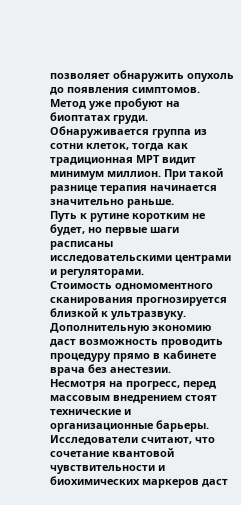позволяет обнаружить опухоль до появления симптомов.
Метод уже пробуют на биоптатах груди. Обнаруживается группа из сотни клеток, тогда как традиционная МРТ видит минимум миллион. При такой разнице терапия начинается значительно раньше.
Путь к рутине коротким не будет, но первые шаги расписаны исследовательскими центрами и регуляторами.
Стоимость одномоментного сканирования прогнозируется близкой к ультразвуку. Дополнительную экономию даст возможность проводить процедуру прямо в кабинете врача без анестезии.
Несмотря на прогресс, перед массовым внедрением стоят технические и организационные барьеры.
Исследователи считают, что сочетание квантовой чувствительности и биохимических маркеров даст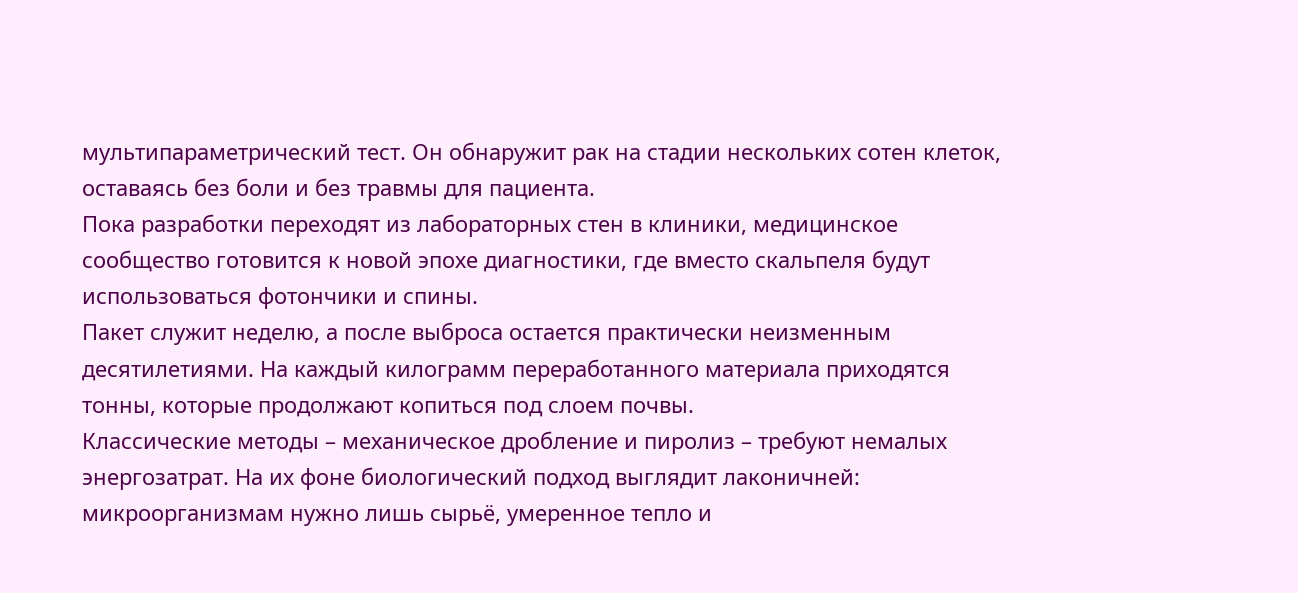мультипараметрический тест. Он обнаружит рак на стадии нескольких сотен клеток, оставаясь без боли и без травмы для пациента.
Пока разработки переходят из лабораторных стен в клиники, медицинское сообщество готовится к новой эпохе диагностики, где вместо скальпеля будут использоваться фотончики и спины.
Пакет служит неделю, а после выброса остается практически неизменным десятилетиями. На каждый килограмм переработанного материала приходятся тонны, которые продолжают копиться под слоем почвы.
Классические методы – механическое дробление и пиролиз – требуют немалых энергозатрат. На их фоне биологический подход выглядит лаконичней: микроорганизмам нужно лишь сырьё, умеренное тепло и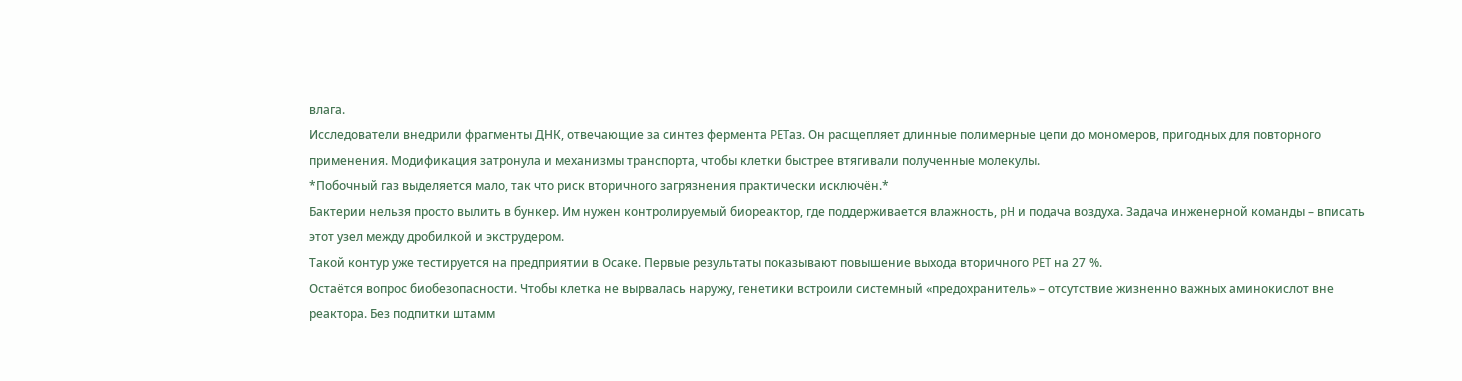влага.
Исследователи внедрили фрагменты ДНК, отвечающие за синтез фермента PETаз. Он расщепляет длинные полимерные цепи до мономеров, пригодных для повторного применения. Модификация затронула и механизмы транспорта, чтобы клетки быстрее втягивали полученные молекулы.
*Побочный газ выделяется мало, так что риск вторичного загрязнения практически исключён.*
Бактерии нельзя просто вылить в бункер. Им нужен контролируемый биореактор, где поддерживается влажность, pH и подача воздуха. Задача инженерной команды – вписать этот узел между дробилкой и экструдером.
Такой контур уже тестируется на предприятии в Осаке. Первые результаты показывают повышение выхода вторичного PET на 27 %.
Остаётся вопрос биобезопасности. Чтобы клетка не вырвалась наружу, генетики встроили системный «предохранитель» – отсутствие жизненно важных аминокислот вне реактора. Без подпитки штамм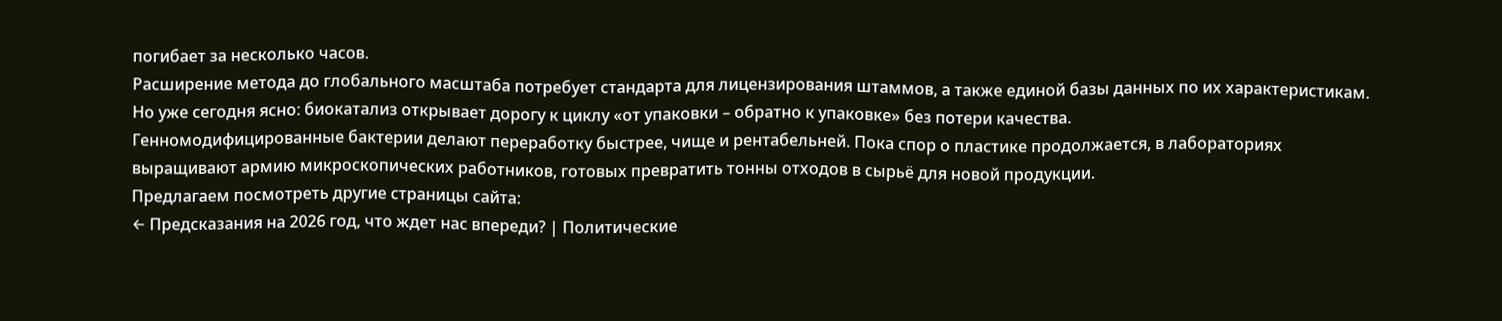погибает за несколько часов.
Расширение метода до глобального масштаба потребует стандарта для лицензирования штаммов, а также единой базы данных по их характеристикам. Но уже сегодня ясно: биокатализ открывает дорогу к циклу «от упаковки – обратно к упаковке» без потери качества.
Генномодифицированные бактерии делают переработку быстрее, чище и рентабельней. Пока спор о пластике продолжается, в лабораториях выращивают армию микроскопических работников, готовых превратить тонны отходов в сырьё для новой продукции.
Предлагаем посмотреть другие страницы сайта:
← Предсказания на 2026 год, что ждет нас впереди? | Политические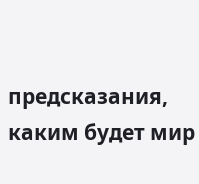предсказания, каким будет мир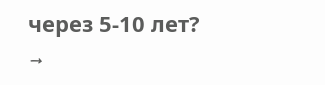через 5-10 лет? →